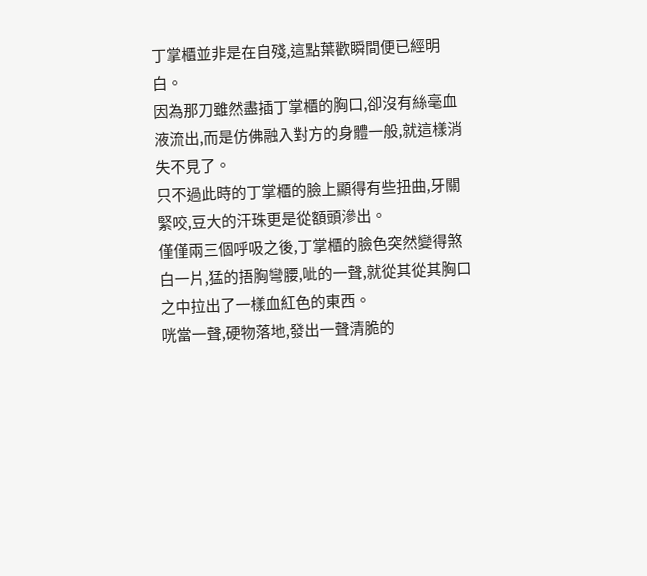丁掌櫃並非是在自殘,這點葉歡瞬間便已經明白。
因為那刀雖然盡插丁掌櫃的胸口,卻沒有絲毫血液流出,而是仿佛融入對方的身體一般,就這樣消失不見了。
只不過此時的丁掌櫃的臉上顯得有些扭曲,牙關緊咬,豆大的汗珠更是從額頭滲出。
僅僅兩三個呼吸之後,丁掌櫃的臉色突然變得煞白一片,猛的捂胸彎腰,呲的一聲,就從其從其胸口之中拉出了一樣血紅色的東西。
咣當一聲,硬物落地,發出一聲清脆的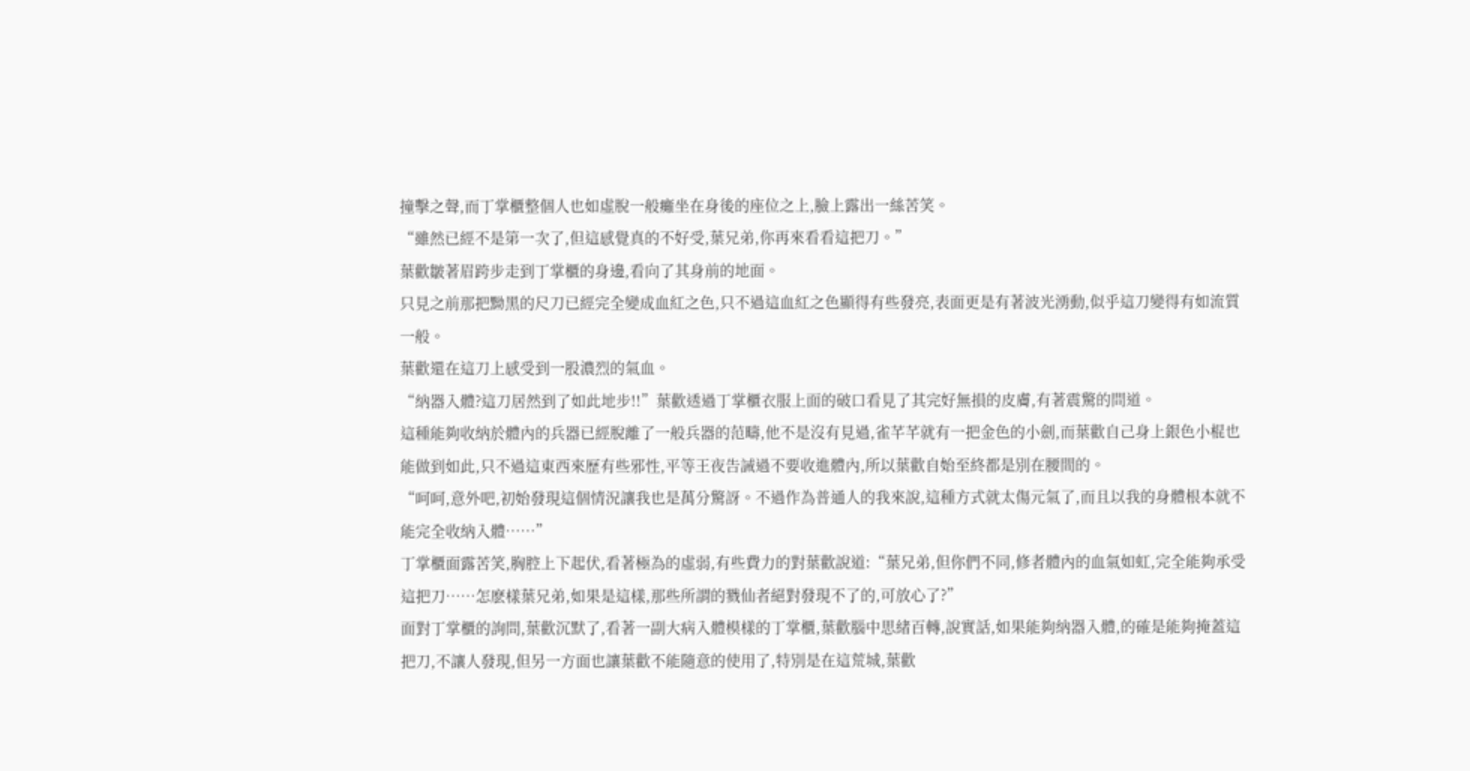撞擊之聲,而丁掌櫃整個人也如虛脫一般癱坐在身後的座位之上,臉上露出一絲苦笑。
“雖然已經不是第一次了,但這感覺真的不好受,葉兄弟,你再來看看這把刀。”
葉歡皺著眉跨步走到丁掌櫃的身邊,看向了其身前的地面。
只見之前那把黝黑的尺刀已經完全變成血紅之色,只不過這血紅之色顯得有些發亮,表面更是有著波光湧動,似乎這刀變得有如流質一般。
葉歡還在這刀上感受到一股濃烈的氣血。
“納器入體?這刀居然到了如此地步!!”葉歡透過丁掌櫃衣服上面的破口看見了其完好無損的皮膚,有著震驚的問道。
這種能夠收納於體內的兵器已經脫離了一般兵器的范疇,他不是沒有見過,雀芊芊就有一把金色的小劍,而葉歡自己身上銀色小棍也能做到如此,只不過這東西來歷有些邪性,平等王夜告誡過不要收進體內,所以葉歡自始至終都是別在腰間的。
“呵呵,意外吧,初始發現這個情況讓我也是萬分驚訝。不過作為普通人的我來說,這種方式就太傷元氣了,而且以我的身體根本就不能完全收納入體……”
丁掌櫃面露苦笑,胸腔上下起伏,看著極為的虛弱,有些費力的對葉歡說道:“葉兄弟,但你們不同,修者體內的血氣如虹,完全能夠承受這把刀……怎麽樣葉兄弟,如果是這樣,那些所謂的戮仙者絕對發現不了的,可放心了?”
面對丁掌櫃的詢問,葉歡沉默了,看著一副大病入體模樣的丁掌櫃,葉歡腦中思緒百轉,說實話,如果能夠納器入體,的確是能夠掩蓋這把刀,不讓人發現,但另一方面也讓葉歡不能隨意的使用了,特別是在這荒城,葉歡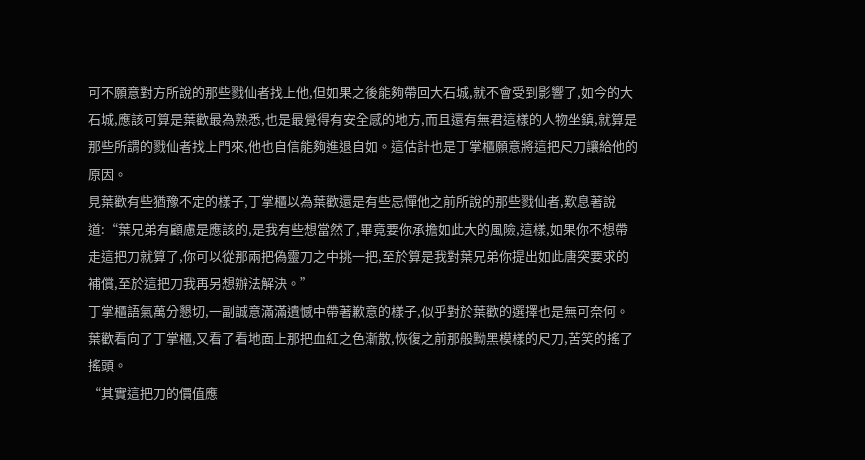可不願意對方所說的那些戮仙者找上他,但如果之後能夠帶回大石城,就不會受到影響了,如今的大石城,應該可算是葉歡最為熟悉,也是最覺得有安全感的地方,而且還有無君這樣的人物坐鎮,就算是那些所謂的戮仙者找上門來,他也自信能夠進退自如。這估計也是丁掌櫃願意將這把尺刀讓給他的原因。
見葉歡有些猶豫不定的樣子,丁掌櫃以為葉歡還是有些忌憚他之前所說的那些戮仙者,歎息著說道:“葉兄弟有顧慮是應該的,是我有些想當然了,畢竟要你承擔如此大的風險,這樣,如果你不想帶走這把刀就算了,你可以從那兩把偽靈刀之中挑一把,至於算是我對葉兄弟你提出如此唐突要求的補償,至於這把刀我再另想辦法解決。”
丁掌櫃語氣萬分懇切,一副誠意滿滿遺憾中帶著歉意的樣子,似乎對於葉歡的選擇也是無可奈何。
葉歡看向了丁掌櫃,又看了看地面上那把血紅之色漸散,恢復之前那般黝黑模樣的尺刀,苦笑的搖了搖頭。
“其實這把刀的價值應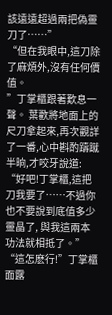該遠遠超過兩把偽靈刀了……”
“但在我眼中,這刀除了麻煩外,沒有任何價值。
”丁掌櫃跟著歎息一聲。 葉歡將地面上的尺刀拿起來,再次觀詳了一番,心中斟酌躊蹴半晌,才咬牙說道:
“好吧!丁掌櫃,這把刀我要了……不過你也不要說到底值多少靈晶了, 與我這兩本功法就相抵了。”
“這怎麽行!”丁掌櫃面露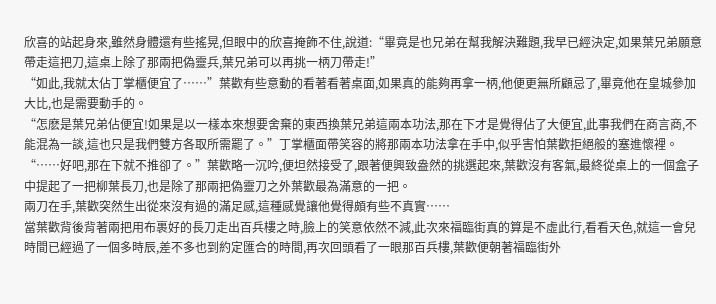欣喜的站起身來,雖然身體還有些搖晃,但眼中的欣喜掩飾不住,說道:“畢竟是也兄弟在幫我解決難題,我早已經決定,如果葉兄弟願意帶走這把刀,這桌上除了那兩把偽靈兵,葉兄弟可以再挑一柄刀帶走!”
“如此,我就太佔丁掌櫃便宜了……”葉歡有些意動的看著看著桌面,如果真的能夠再拿一柄,他便更無所顧忌了,畢竟他在皇城參加大比,也是需要動手的。
“怎麽是葉兄弟佔便宜!如果是以一樣本來想要舍棄的東西換葉兄弟這兩本功法,那在下才是覺得佔了大便宜,此事我們在商言商,不能混為一談,這也只是我們雙方各取所需罷了。”丁掌櫃面帶笑容的將那兩本功法拿在手中,似乎害怕葉歡拒絕般的塞進懷裡。
“……好吧,那在下就不推卻了。”葉歡略一沉吟,便坦然接受了,跟著便興致盎然的挑選起來,葉歡沒有客氣,最終從桌上的一個盒子中提起了一把柳葉長刀,也是除了那兩把偽靈刀之外葉歡最為滿意的一把。
兩刀在手,葉歡突然生出從來沒有過的滿足感,這種感覺讓他覺得頗有些不真實……
當葉歡背後背著兩把用布裹好的長刀走出百兵樓之時,臉上的笑意依然不減,此次來福臨街真的算是不虛此行,看看天色,就這一會兒時間已經過了一個多時辰,差不多也到約定匯合的時間,再次回頭看了一眼那百兵樓,葉歡便朝著福臨街外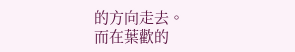的方向走去。
而在葉歡的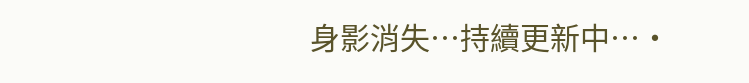身影消失…持續更新中…·